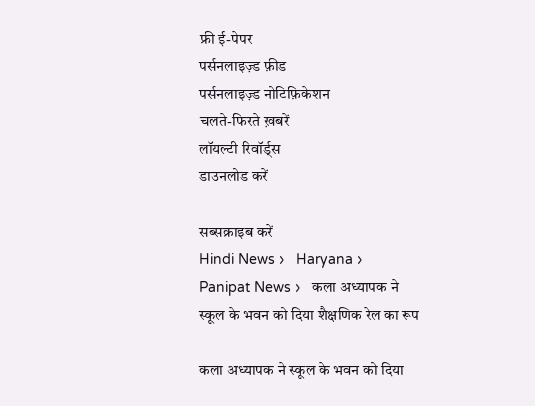फ्री ई-पेपर
पर्सनलाइज़्ड फ़ीड
पर्सनलाइज़्ड नोटिफ़िकेशन
चलते-फिरते ख़बरें
लॉयल्टी रिवॉर्ड्स
डाउनलोड करें

सब्सक्राइब करें
Hindi News ›   Haryana ›   Panipat News ›   कला अध्यापक ने स्कूल के भवन को दिया शैक्षणिक रेल का रूप

कला अध्यापक ने स्कूल के भवन को दिया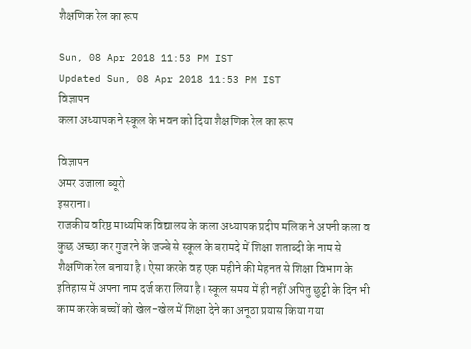शैक्षणिक रेल का रूप

Sun, 08 Apr 2018 11:53 PM IST
Updated Sun, 08 Apr 2018 11:53 PM IST
विज्ञापन
कला अध्यापक ने स्कूल के भवन को दिया शैक्षणिक रेल का रूप

विज्ञापन
अमर उजाला ब्यूरो
इसराना।
राजकीय वरिष्ठ माध्यमिक विद्यालय के कला अध्यापक प्रदीप मलिक ने अपनी कला व कुछ अच्छा कर गुजरने के जज्बे से स्कूल के बरामदे में शिक्षा शताब्दी के नाम से शैक्षणिक रेल बनाया है। ऐसा करके वह एक महीने की मेहनत से शिक्षा विभाग के इतिहास में अपना नाम दर्ज करा लिया है। स्कूल समय में ही नहीं अपितु छुट्टी के दिन भी काम करके बच्चों को खेल-खेल में शिक्षा देने का अनूठा प्रयास किया गया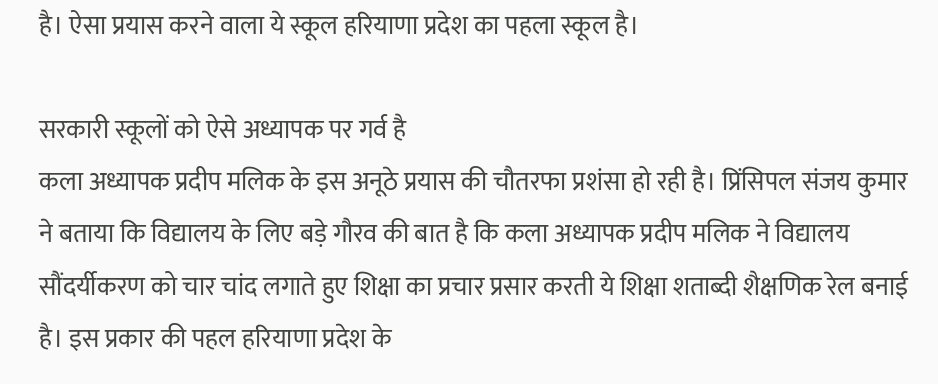है। ऐसा प्रयास करने वाला ये स्कूल हरियाणा प्रदेश का पहला स्कूल है।

सरकारी स्कूलों को ऐसे अध्यापक पर गर्व है
कला अध्यापक प्रदीप मलिक के इस अनूठे प्रयास की चौतरफा प्रशंसा हो रही है। प्रिंसिपल संजय कुमार ने बताया कि विद्यालय के लिए बड़े गौरव की बात है कि कला अध्यापक प्रदीप मलिक ने विद्यालय सौंदर्यीकरण को चार चांद लगाते हुए शिक्षा का प्रचार प्रसार करती ये शिक्षा शताब्दी शैक्षणिक रेल बनाई है। इस प्रकार की पहल हरियाणा प्रदेश के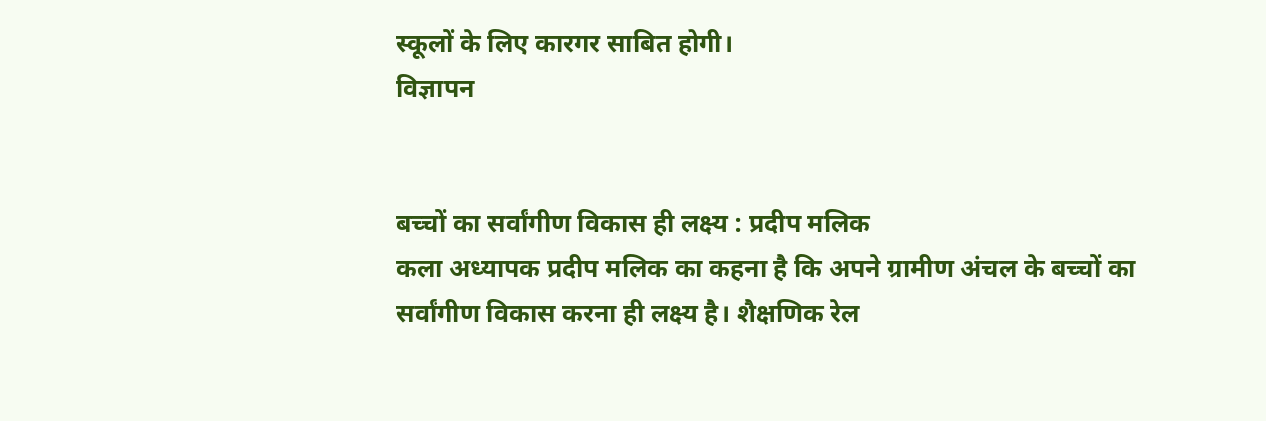स्कूलों के लिए कारगर साबित होगी।
विज्ञापन


बच्चों का सर्वांगीण विकास ही लक्ष्य : प्रदीप मलिक
कला अध्यापक प्रदीप मलिक का कहना है कि अपने ग्रामीण अंचल के बच्चों का सर्वांगीण विकास करना ही लक्ष्य है। शैक्षणिक रेल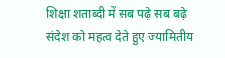शिक्षा शताब्दी में सब पढ़े सब बढ़े संदेश को महत्व देते हुए ज्यामितीय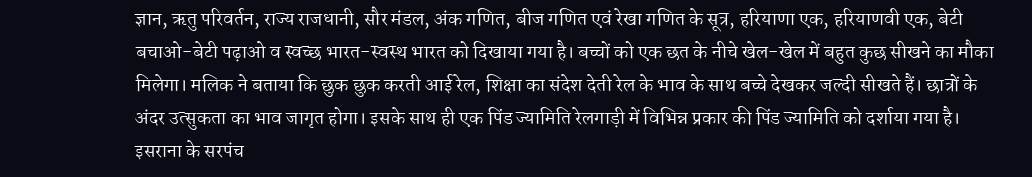ज्ञान, ऋतु परिवर्तन, राज्य राजधानी, सौर मंडल, अंक गणित, बीज गणित एवं रेखा गणित के सूत्र, हरियाणा एक, हरियाणवी एक, बेटी बचाओ-बेटी पढ़ाओ व स्वच्छ भारत-स्वस्थ भारत को दिखाया गया है। बच्चों को एक छत के नीचे खेल-खेल में बहुत कुछ सीखने का मौका मिलेगा। मलिक ने बताया कि छुक छुक करती आई रेल, शिक्षा का संदेश देती रेल के भाव के साथ बच्चे देखकर जल्दी सीखते हैं। छात्रों के अंदर उत्सुकता का भाव जागृत होगा। इसके साथ ही एक पिंड ज्यामिति रेलगाड़ी में विभिन्न प्रकार की पिंड ज्यामिति को दर्शाया गया है। इसराना के सरपंच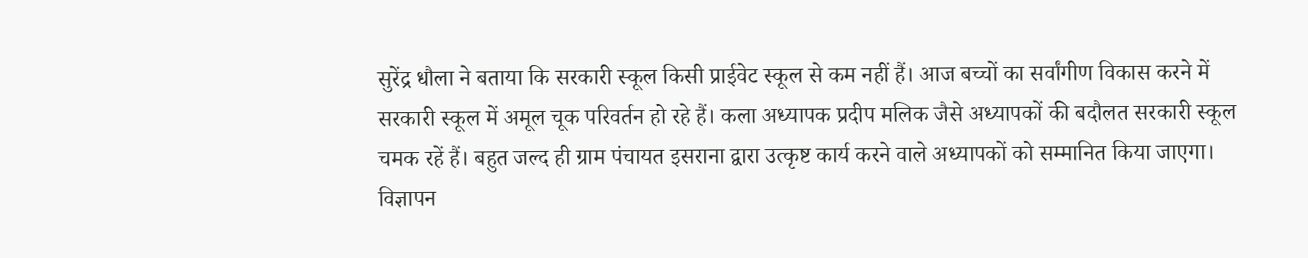सुरेंद्र धौला ने बताया कि सरकारी स्कूल किसी प्राईवेट स्कूल से कम नहीं हैं। आज बच्चों का सर्वांगीण विकास करने में सरकारी स्कूल में अमूल चूक परिवर्तन हो रहे हैं। कला अध्यापक प्रदीप मलिक जैसे अध्यापकों की बदौलत सरकारी स्कूल चमक रहें हैं। बहुत जल्द ही ग्राम पंचायत इसराना द्वारा उत्कृष्ट कार्य करने वाले अध्यापकों को सम्मानित किया जाएगा।
विज्ञापन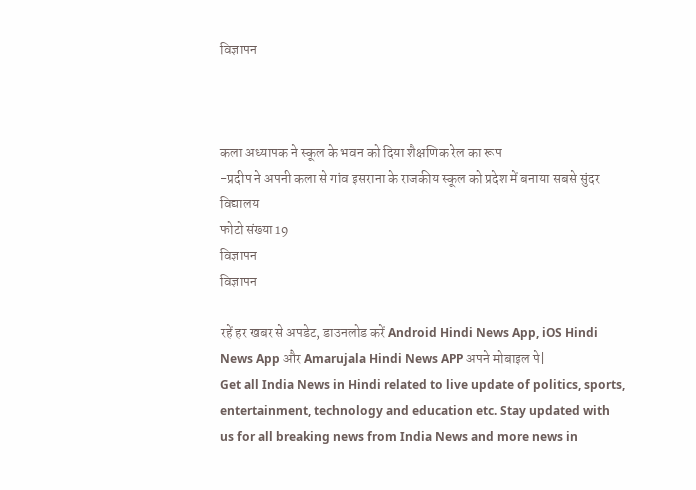विज्ञापन



कला अध्यापक ने स्कूल के भवन को दिया शैक्षणिक रेल का रूप
-प्रदीप ने अपनी कला से गांव इसराना के राजकीय स्कूल को प्रदेश में बनाया सबसे सुंदर विद्यालय
फोटो संख्या 19
विज्ञापन
विज्ञापन

रहें हर खबर से अपडेट, डाउनलोड करें Android Hindi News App, iOS Hindi News App और Amarujala Hindi News APP अपने मोबाइल पे|
Get all India News in Hindi related to live update of politics, sports, entertainment, technology and education etc. Stay updated with us for all breaking news from India News and more news in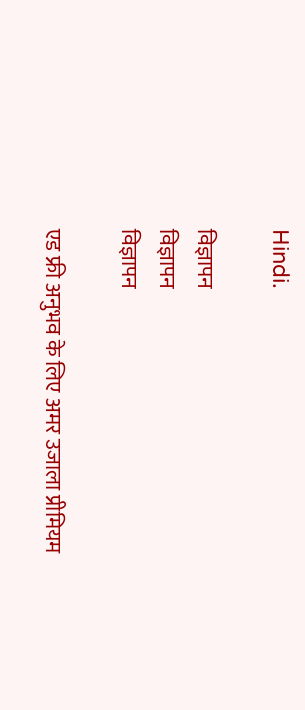Hindi.

विज्ञापन
विज्ञापन
विज्ञापन

एड फ्री अनुभव के लिए अमर उजाला प्रीमियम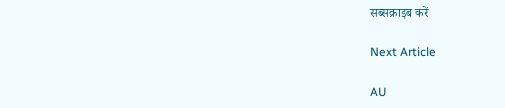सब्सक्राइब करें

Next Article

AU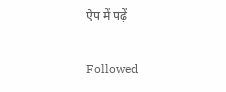ऐप में पढ़ें

Followed